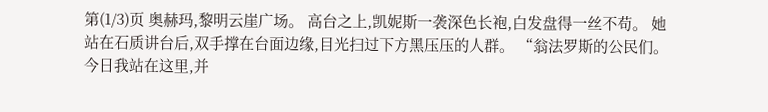第(1/3)页 奥赫玛,黎明云崖广场。 高台之上,凯妮斯一袭深色长袍,白发盘得一丝不苟。 她站在石质讲台后,双手撑在台面边缘,目光扫过下方黑压压的人群。 “翁法罗斯的公民们。今日我站在这里,并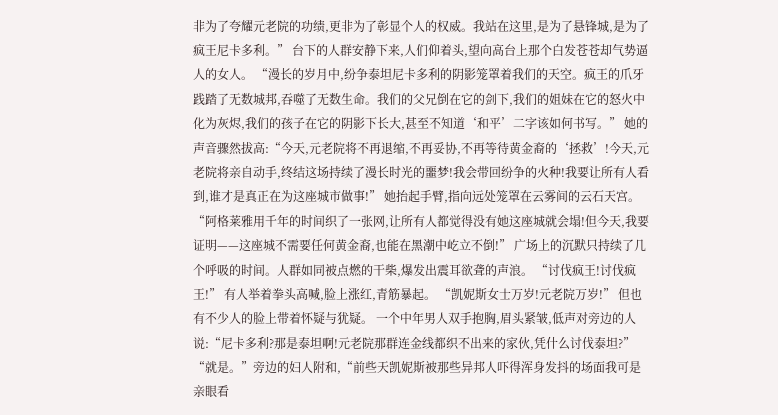非为了夸耀元老院的功绩,更非为了彰显个人的权威。我站在这里,是为了悬锋城,是为了疯王尼卡多利。” 台下的人群安静下来,人们仰着头,望向高台上那个白发苍苍却气势逼人的女人。 “漫长的岁月中,纷争泰坦尼卡多利的阴影笼罩着我们的天空。疯王的爪牙践踏了无数城邦,吞噬了无数生命。我们的父兄倒在它的剑下,我们的姐妹在它的怒火中化为灰烬,我们的孩子在它的阴影下长大,甚至不知道‘和平’二字该如何书写。” 她的声音骤然拔高:“今天,元老院将不再退缩,不再妥协,不再等待黄金裔的‘拯救’!今天,元老院将亲自动手,终结这场持续了漫长时光的噩梦!我会带回纷争的火种!我要让所有人看到,谁才是真正在为这座城市做事!” 她抬起手臂,指向远处笼罩在云雾间的云石天宫。 “阿格莱雅用千年的时间织了一张网,让所有人都觉得没有她这座城就会塌!但今天,我要证明——这座城不需要任何黄金裔,也能在黑潮中屹立不倒!” 广场上的沉默只持续了几个呼吸的时间。人群如同被点燃的干柴,爆发出震耳欲聋的声浪。 “讨伐疯王!讨伐疯王!” 有人举着拳头高喊,脸上涨红,青筋暴起。 “凯妮斯女士万岁!元老院万岁!” 但也有不少人的脸上带着怀疑与犹疑。 一个中年男人双手抱胸,眉头紧皱,低声对旁边的人说:“尼卡多利?那是泰坦啊!元老院那群连金线都织不出来的家伙,凭什么讨伐泰坦?” “就是。”旁边的妇人附和,“前些天凯妮斯被那些异邦人吓得浑身发抖的场面我可是亲眼看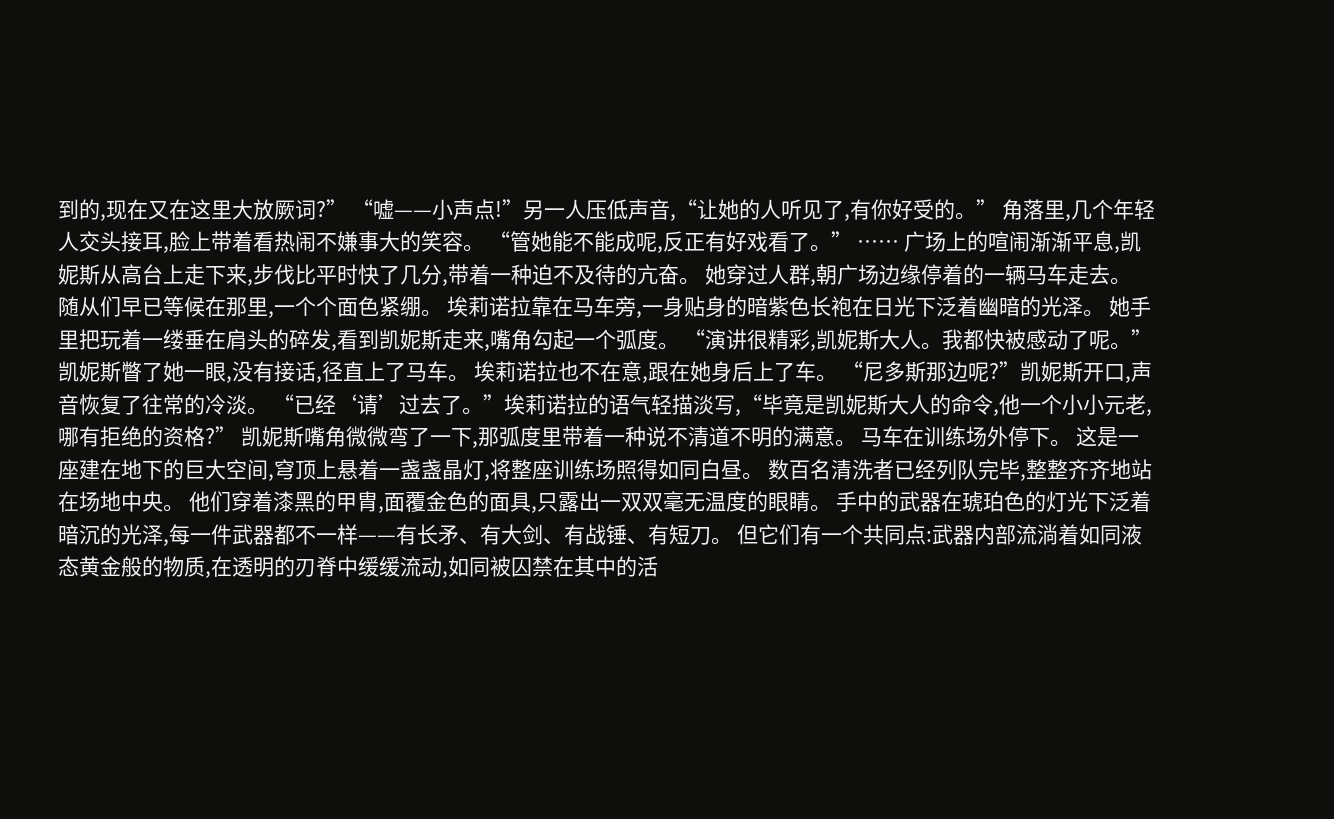到的,现在又在这里大放厥词?” “嘘——小声点!”另一人压低声音,“让她的人听见了,有你好受的。” 角落里,几个年轻人交头接耳,脸上带着看热闹不嫌事大的笑容。 “管她能不能成呢,反正有好戏看了。” …… 广场上的喧闹渐渐平息,凯妮斯从高台上走下来,步伐比平时快了几分,带着一种迫不及待的亢奋。 她穿过人群,朝广场边缘停着的一辆马车走去。 随从们早已等候在那里,一个个面色紧绷。 埃莉诺拉靠在马车旁,一身贴身的暗紫色长袍在日光下泛着幽暗的光泽。 她手里把玩着一缕垂在肩头的碎发,看到凯妮斯走来,嘴角勾起一个弧度。 “演讲很精彩,凯妮斯大人。我都快被感动了呢。” 凯妮斯瞥了她一眼,没有接话,径直上了马车。 埃莉诺拉也不在意,跟在她身后上了车。 “尼多斯那边呢?”凯妮斯开口,声音恢复了往常的冷淡。 “已经‘请’过去了。”埃莉诺拉的语气轻描淡写,“毕竟是凯妮斯大人的命令,他一个小小元老,哪有拒绝的资格?” 凯妮斯嘴角微微弯了一下,那弧度里带着一种说不清道不明的满意。 马车在训练场外停下。 这是一座建在地下的巨大空间,穹顶上悬着一盏盏晶灯,将整座训练场照得如同白昼。 数百名清洗者已经列队完毕,整整齐齐地站在场地中央。 他们穿着漆黑的甲胄,面覆金色的面具,只露出一双双毫无温度的眼睛。 手中的武器在琥珀色的灯光下泛着暗沉的光泽,每一件武器都不一样——有长矛、有大剑、有战锤、有短刀。 但它们有一个共同点:武器内部流淌着如同液态黄金般的物质,在透明的刃脊中缓缓流动,如同被囚禁在其中的活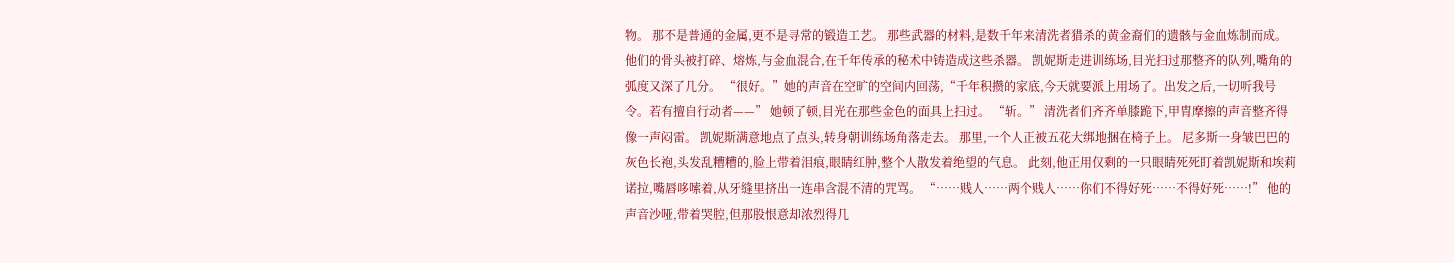物。 那不是普通的金属,更不是寻常的锻造工艺。 那些武器的材料,是数千年来清洗者猎杀的黄金裔们的遗骸与金血炼制而成。 他们的骨头被打碎、熔炼,与金血混合,在千年传承的秘术中铸造成这些杀器。 凯妮斯走进训练场,目光扫过那整齐的队列,嘴角的弧度又深了几分。 “很好。”她的声音在空旷的空间内回荡,“千年积攒的家底,今天就要派上用场了。出发之后,一切听我号令。若有擅自行动者——” 她顿了顿,目光在那些金色的面具上扫过。 “斩。” 清洗者们齐齐单膝跪下,甲胄摩擦的声音整齐得像一声闷雷。 凯妮斯满意地点了点头,转身朝训练场角落走去。 那里,一个人正被五花大绑地捆在椅子上。 尼多斯一身皱巴巴的灰色长袍,头发乱糟糟的,脸上带着泪痕,眼睛红肿,整个人散发着绝望的气息。 此刻,他正用仅剩的一只眼睛死死盯着凯妮斯和埃莉诺拉,嘴唇哆嗦着,从牙缝里挤出一连串含混不清的咒骂。 “……贱人……两个贱人……你们不得好死……不得好死……!” 他的声音沙哑,带着哭腔,但那股恨意却浓烈得几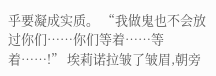乎要凝成实质。 “我做鬼也不会放过你们……你们等着……等着……!” 埃莉诺拉皱了皱眉,朝旁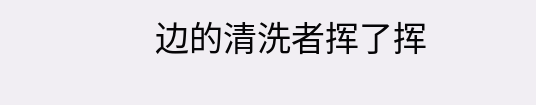边的清洗者挥了挥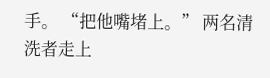手。 “把他嘴堵上。” 两名清洗者走上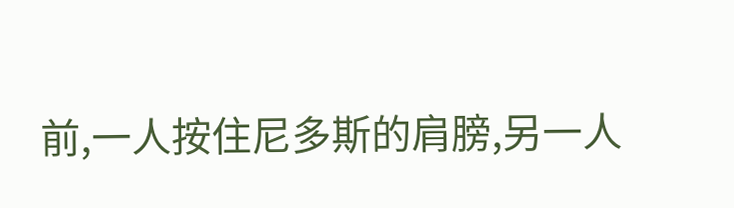前,一人按住尼多斯的肩膀,另一人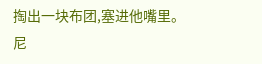掏出一块布团,塞进他嘴里。 尼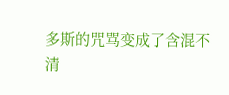多斯的咒骂变成了含混不清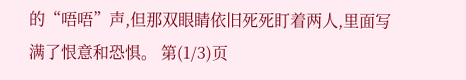的“唔唔”声,但那双眼睛依旧死死盯着两人,里面写满了恨意和恐惧。 第(1/3)页